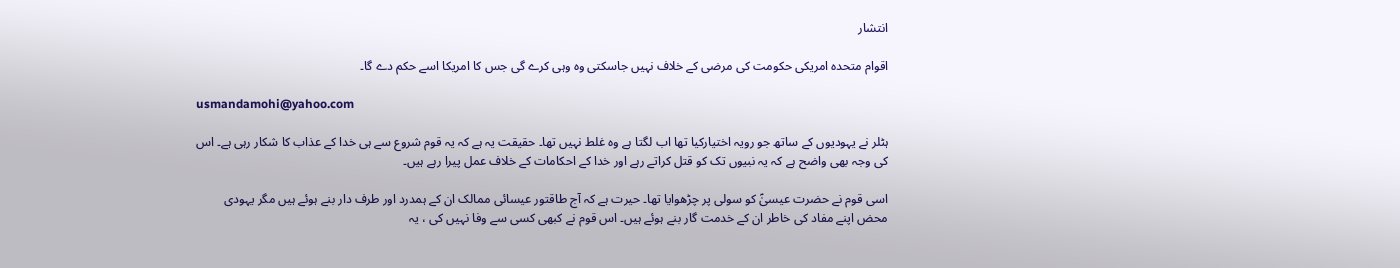انتشار

اقوام متحدہ امریکی حکومت کی مرضی کے خلاف نہیں جاسکتی وہ وہی کرے گی جس کا امریکا اسے حکم دے گا۔

usmandamohi@yahoo.com

ہٹلر نے یہودیوں کے ساتھ جو رویہ اختیارکیا تھا اب لگتا ہے وہ غلط نہیں تھا۔ حقیقت یہ ہے کہ یہ قوم شروع سے ہی خدا کے عذاب کا شکار رہی ہے۔ اس کی وجہ بھی واضح ہے کہ یہ نبیوں تک کو قتل کراتے رہے اور خدا کے احکامات کے خلاف عمل پیرا رہے ہیں۔

اسی قوم نے حضرت عیسیٰؑ کو سولی پر چڑھوایا تھا۔ حیرت ہے کہ آج طاقتور عیسائی ممالک ان کے ہمدرد اور طرف دار بنے ہوئے ہیں مگر یہودی محض اپنے مفاد کی خاطر ان کے خدمت گار بنے ہوئے ہیں۔ اس قوم نے کبھی کسی سے وفا نہیں کی ، یہ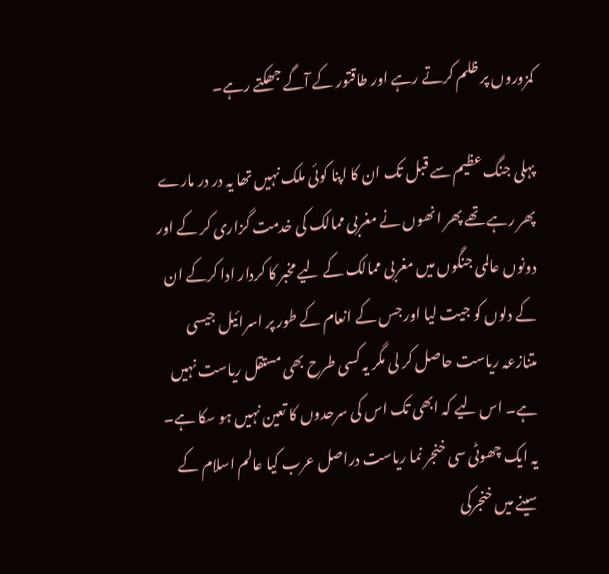کمزوروں پر ظلم کرتے رہے اور طاقتور کے آگے جھکتے رہے۔

پہلی جنگ عظیم سے قبل تک ان کا اپنا کوئی ملک نہیں تھا یہ در در مارے پھر رہے تھے پھر انھوں نے مغربی ممالک کی خدمت گزاری کر کے اور دونوں عالمی جنگوں میں مغربی ممالک کے لیے مخبر کا کردار ادا کرکے ان کے دلوں کو جیت لیا اور جس کے انعام کے طور پر اسرائیل جیسی متنازعہ ریاست حاصل کر لی مگر یہ کسی طرح بھی مستقل ریاست نہیں ہے۔ اس لیے کہ ابھی تک اس کی سرحدوں کا تعین نہیں ہو سکا ہے۔ یہ ایک چھوٹی سی خنجر نما ریاست دراصل عرب کیا عالم اسلام کے سینے میں خنجرکی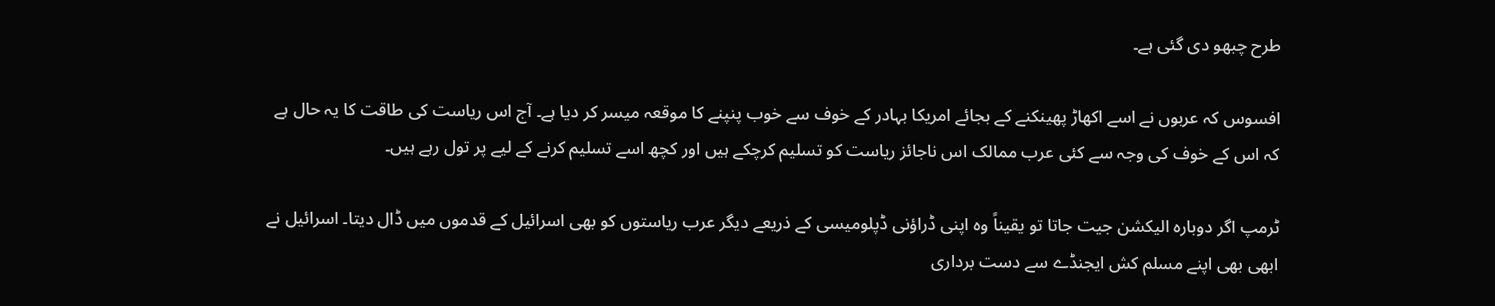طرح چبھو دی گئی ہے۔

افسوس کہ عربوں نے اسے اکھاڑ پھینکنے کے بجائے امریکا بہادر کے خوف سے خوب پنپنے کا موقعہ میسر کر دیا ہے۔ آج اس ریاست کی طاقت کا یہ حال ہے کہ اس کے خوف کی وجہ سے کئی عرب ممالک اس ناجائز ریاست کو تسلیم کرچکے ہیں اور کچھ اسے تسلیم کرنے کے لیے پر تول رہے ہیں۔

ٹرمپ اگر دوبارہ الیکشن جیت جاتا تو یقیناً وہ اپنی ڈراؤنی ڈپلومیسی کے ذریعے دیگر عرب ریاستوں کو بھی اسرائیل کے قدموں میں ڈال دیتا۔ اسرائیل نے ابھی بھی اپنے مسلم کش ایجنڈے سے دست برداری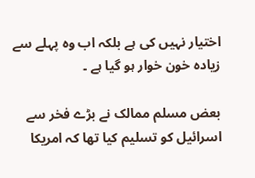اختیار نہیں کی ہے بلکہ اب وہ پہلے سے زیادہ خون خوار ہو گیا ہے ۔

بعض مسلم ممالک نے بڑے فخر سے اسرائیل کو تسلیم کیا تھا کہ امریکا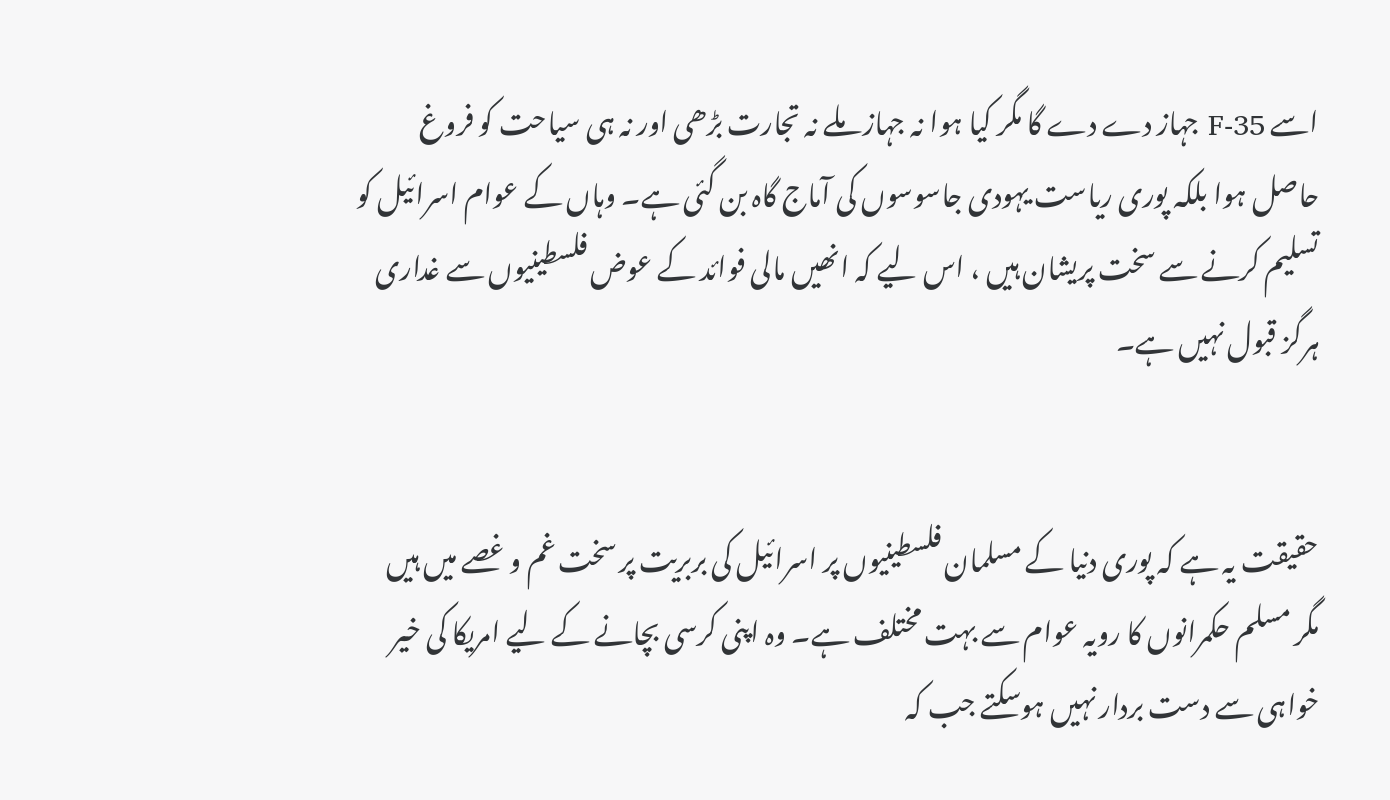اسے F-35 جہاز دے دے گا مگر کیا ہوا نہ جہاز ملے نہ تجارت بڑھی اور نہ ہی سیاحت کو فروغ حاصل ہوا بلکہ پوری ریاست یہودی جاسوسوں کی آماج گاہ بن گئی ہے۔ وہاں کے عوام اسرائیل کو تسلیم کرنے سے سخت پریشان ہیں ، اس لیے کہ انھیں مالی فوائد کے عوض فلسطینیوں سے غداری ہرگز قبول نہیں ہے۔


حقیقت یہ ہے کہ پوری دنیا کے مسلمان فلسطینیوں پر اسرائیل کی بربریت پر سخت غم و غصے میں ہیں مگر مسلم حکمرانوں کا رویہ عوام سے بہت مختلف ہے۔ وہ اپنی کرسی بچانے کے لیے امریکا کی خیر خواہی سے دست بردار نہیں ہوسکتے جب کہ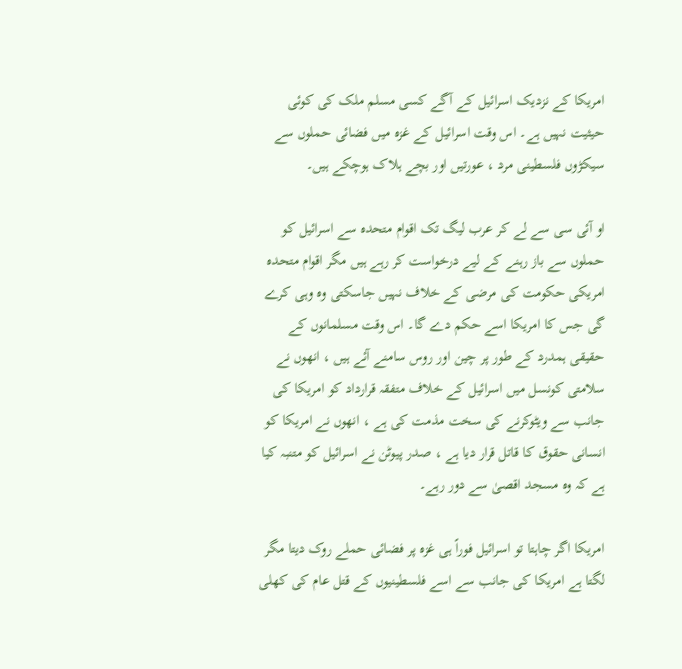امریکا کے نزدیک اسرائیل کے آگے کسی مسلم ملک کی کوئی حیثیت نہیں ہے۔ اس وقت اسرائیل کے غزہ میں فضائی حملوں سے سیکڑوں فلسطینی مرد ، عورتیں اور بچے ہلاک ہوچکے ہیں۔

او آئی سی سے لے کر عرب لیگ تک اقوام متحدہ سے اسرائیل کو حملوں سے باز رہنے کے لیے درخواست کر رہے ہیں مگر اقوام متحدہ امریکی حکومت کی مرضی کے خلاف نہیں جاسکتی وہ وہی کرے گی جس کا امریکا اسے حکم دے گا۔ اس وقت مسلمانوں کے حقیقی ہمدرد کے طور پر چین اور روس سامنے آئے ہیں ، انھوں نے سلامتی کونسل میں اسرائیل کے خلاف متفقہ قرارداد کو امریکا کی جانب سے ویٹوکرنے کی سخت مذمت کی ہے ، انھوں نے امریکا کو انسانی حقوق کا قاتل قرار دیا ہے ، صدر پیوٹن نے اسرائیل کو متنبہ کیا ہے کہ وہ مسجد اقصیٰ سے دور رہے۔

امریکا اگر چاہتا تو اسرائیل فوراً ہی غزہ پر فضائی حملے روک دیتا مگر لگتا ہے امریکا کی جانب سے اسے فلسطینیوں کے قتل عام کی کھلی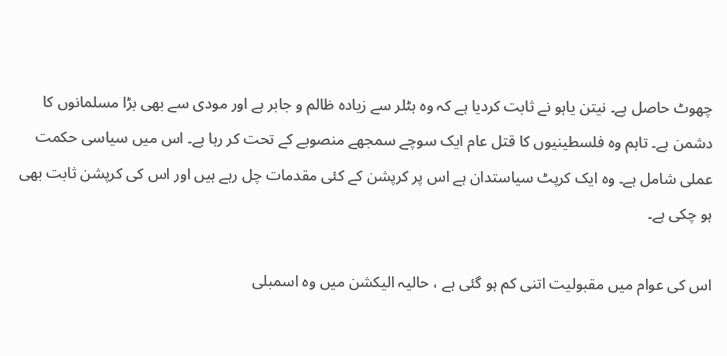چھوٹ حاصل ہے۔ نیتن یاہو نے ثابت کردیا ہے کہ وہ ہٹلر سے زیادہ ظالم و جابر ہے اور مودی سے بھی بڑا مسلمانوں کا دشمن ہے۔ تاہم وہ فلسطینیوں کا قتل عام ایک سوچے سمجھے منصوبے کے تحت کر رہا ہے۔ اس میں سیاسی حکمت عملی شامل ہے۔ وہ ایک کرپٹ سیاستدان ہے اس پر کرپشن کے کئی مقدمات چل رہے ہیں اور اس کی کرپشن ثابت بھی ہو چکی ہے۔

اس کی عوام میں مقبولیت اتنی کم ہو گئی ہے ، حالیہ الیکشن میں وہ اسمبلی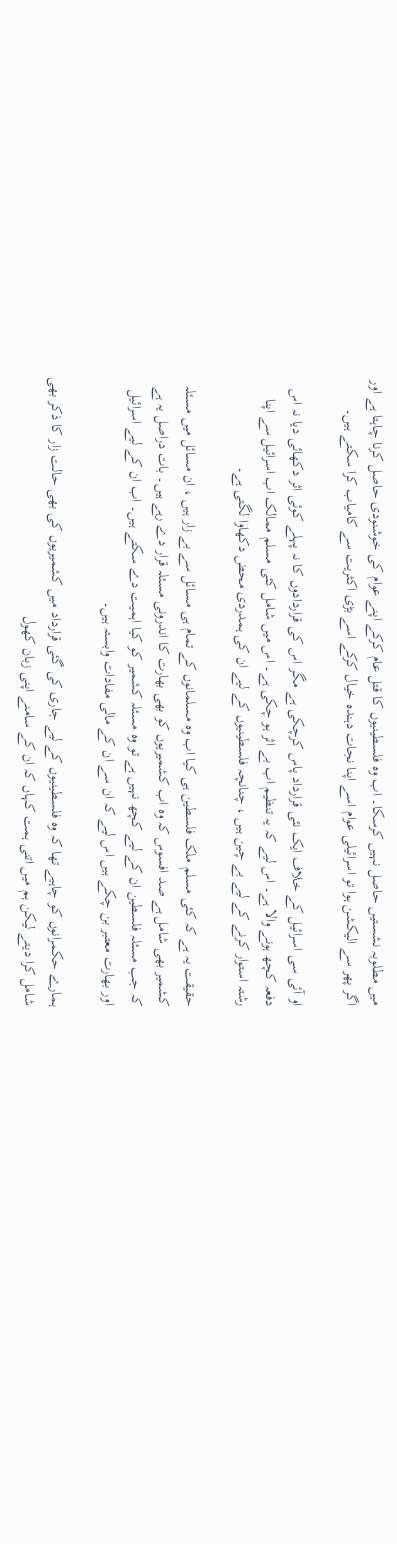میں مطلوبہ نشستیں حاصل نہیں کرسکا۔ اب وہ فلسطینیوں کا قتل عام کرکے اپنے عوام کی خوشنودی حاصل کرنا چاہتا ہے اور اگر پھر سے الیکشن ہوا تو اسرائیلی عوام اسے اپنا نجات دہندہ خیال کرکے اسے بڑی اکثریت سے کامیاب کرا سکتے ہیں۔

او آئی سی اسرائیل کے خلاف ایک نئی قرارداد پاس کرچکی ہے مگر اس کی قراردادوں کا نہ پہلے کوئی اثر دکھائی دیا نہ اس دفعہ کچھ ہونے والا ہے۔ اس لیے کہ یہ تنظیم اب بے اثر ہو چکی ہے۔ اس میں شامل کئی مسلم ممالک اب اسرائیل سے اپنا رشتہ استوار کرنے کے لیے بے چین ہیں ، چنانچہ فلسطینیوں کے لیے ان کی ہمدردی محض دکھاوا لگتی ہے۔

حقیقت یہ ہے کہ کئی مسلم ملک فلسطین ہی کیا اب وہ مسلمانوں کے تمام ہی مسائل سے بے زار ہیں ، ان مسائل میں مسئلہ کشمیر بھی شامل ہے صد افسوس کہ وہ اب کشمیریوں کو بھی بھارت کا اندرونی مسئلہ قرار دے رہے ہیں۔ بات دراصل یہ ہے کہ جب مسئلہ فلسطین ان کے لیے کچھ نہیں ہے تو وہ مسئلہ کشمیر کو کیا اہمیت دے سکتے ہیں۔ اب ان کے لیے اسرائیل اور بھارت معتبر بن چکے ہیں اس لیے کہ ان سے ان کے مالی مفادات وابستہ ہیں۔

ہمارے حکمرانوں کو چاہیے تھا کہ وہ فلسطینیوں کے لیے جاری کی گئی قرارداد میں کشمیریوں کی بھی حالت زار کا ذکر بھی شامل کرا دیتے لیکن ہم میں اتنی ہمت کہاں کہ ان کے سامنے اپنی زبان کھول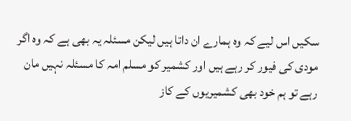سکیں اس لیے کہ وہ ہمارے ان داتا ہیں لیکن مسئلہ یہ بھی ہے کہ وہ اگر مودی کی فیور کر رہے ہیں اور کشمیر کو مسلم امہ کا مسئلہ نہیں مان رہے تو ہم خود بھی کشمیریوں کے کاز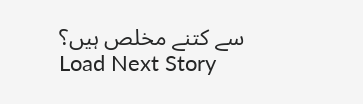سے کتنے مخلص ہیں؟
Load Next Story